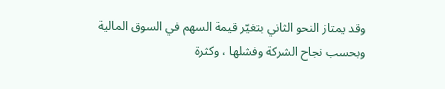وقد يمتاز النحو الثاني بتغيّر قيمة السهم في السوق المالية وبحسب نجاح الشركة وفشلها ، وكثرة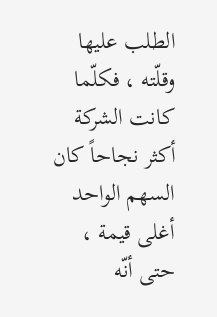الطلب عليها وقلّته ، فكلّما كانت الشركة أكثر نجاحاً كان السهم الواحد أغلى قيمة ، حتى أنّه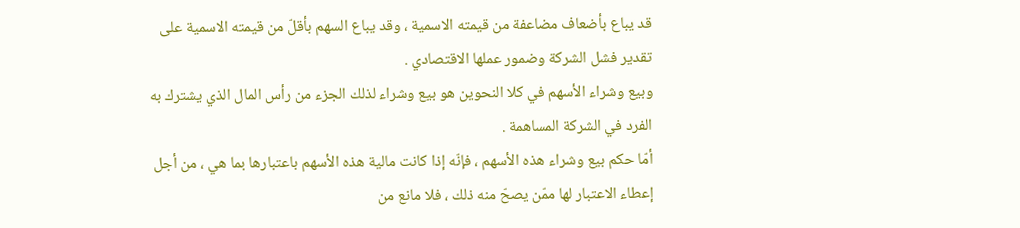قد يباع بأضعاف مضاعفة من قيمته الاسمية ، وقد يباع السهم بأقلّ من قيمته الاسمية على تقدير فشل الشركة وضمور عملها الاقتصادي .
وبيع وشراء الأسهم في كلا النحوين هو بيع وشراء لذلك الجزء من رأس المال الذي يشترك به الفرد في الشركة المساهمة .
أمّا حكم بيع وشراء هذه الأسهم ، فإنّه إذا كانت مالية هذه الأسهم باعتبارها بما هي ، من أجل إعطاء الاعتبار لها ممّن يصحّ منه ذلك ، فلا مانع من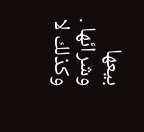بيعها وشرائها .
وكذلك لا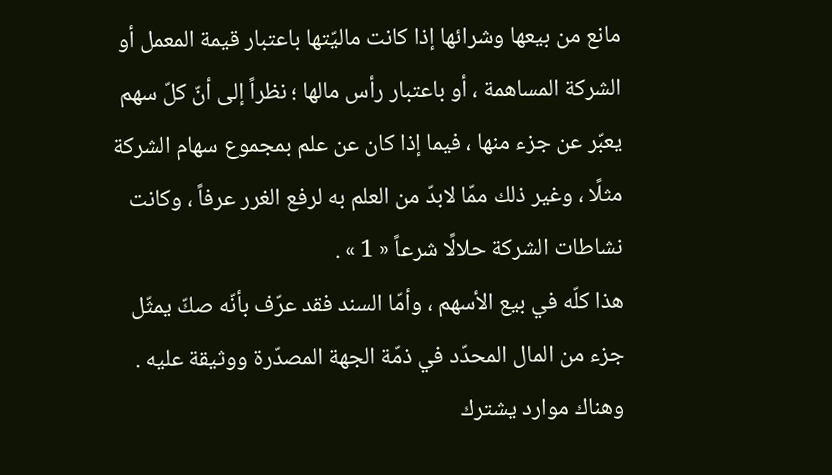مانع من بيعها وشرائها إذا كانت ماليّتها باعتبار قيمة المعمل أو الشركة المساهمة ، أو باعتبار رأس مالها ؛ نظراً إلى أنّ كلّ سهم يعبّر عن جزء منها ، فيما إذا كان عن علم بمجموع سهام الشركة مثلًا ، وغير ذلك ممّا لابدّ من العلم به لرفع الغرر عرفاً ، وكانت نشاطات الشركة حلالًا شرعاً « 1 » .
هذا كلّه في بيع الأسهم ، وأمّا السند فقد عرّف بأنّه صكّ يمثّل جزء من المال المحدّد في ذمّة الجهة المصدّرة ووثيقة عليه .
وهناك موارد يشترك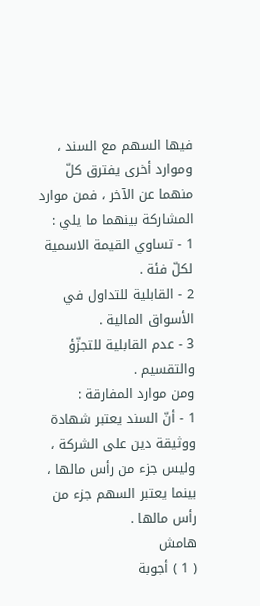فيها السهم مع السند ، وموارد أخرى يفترق كلّ منهما عن الآخر ، فمن موارد المشاركة بينهما ما يلي :
1 - تساوي القيمة الاسمية لكلّ فئة .
2 - القابلية للتداول في الأسواق المالية .
3 - عدم القابلية للتجزّؤ والتقسيم .
ومن موارد المفارقة :
1 - أنّ السند يعتبر شهادة ووثيقة دين على الشركة ، وليس جزء من رأس مالها ، بينما يعتبر السهم جزء من رأس مالها .
هامش
( 1 ) أجوبة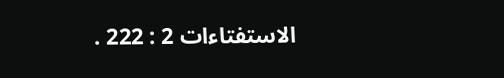الاستفتاءات 2 : 222 .